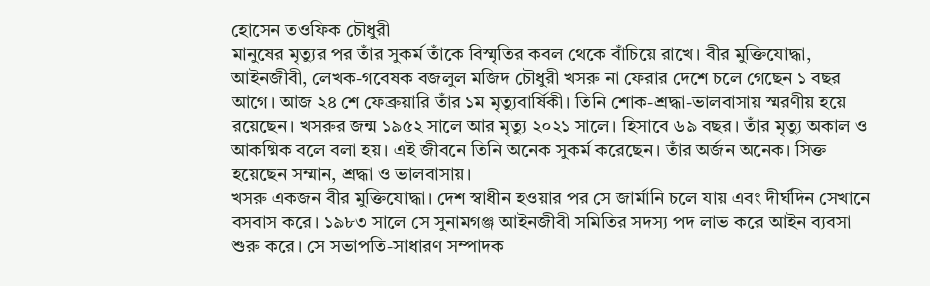হোসেন তওফিক চৌধুরী
মানুষের মৃত্যুর পর তাঁর সুকর্ম তাঁকে বিস্মৃতির কবল থেকে বাঁচিয়ে রাখে। বীর মুক্তিযোদ্ধা, আইনজীবী, লেখক-গবেষক বজলুল মজিদ চৌধুরী খসরু না ফেরার দেশে চলে গেছেন ১ বছর আগে। আজ ২৪ শে ফেব্রুয়ারি তাঁর ১ম মৃত্যুবার্ষিকী। তিনি শোক-শ্রদ্ধা-ভালবাসায় স্মরণীয় হয়ে রয়েছেন। খসরুর জন্ম ১৯৫২ সালে আর মৃত্যু ২০২১ সালে। হিসাবে ৬৯ বছর। তাঁর মৃত্যু অকাল ও আকষ্মিক বলে বলা হয়। এই জীবনে তিনি অনেক সুকর্ম করেছেন। তাঁর অর্জন অনেক। সিক্ত হয়েছেন সম্মান, শ্রদ্ধা ও ভালবাসায়।
খসরু একজন বীর মুক্তিযোদ্ধা। দেশ স্বাধীন হওয়ার পর সে জার্মানি চলে যায় এবং দীর্ঘদিন সেখানে বসবাস করে। ১৯৮৩ সালে সে সুনামগঞ্জ আইনজীবী সমিতির সদস্য পদ লাভ করে আইন ব্যবসা শুরু করে। সে সভাপতি-সাধারণ সম্পাদক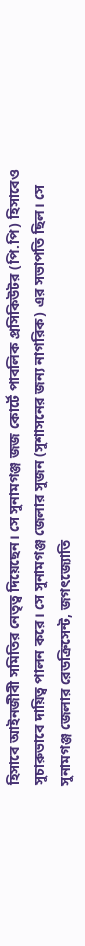হিসাবে আইনজীবী সমিতির নেতৃত্ব দিয়েছেন। সে সুনামগঞ্জ জজ কোর্টে পাবলিক প্রসিকিউটর (পি.পি) হিসাবেও সুচারুভাবে দায়িত্ব পালন করে। সে সুনামগঞ্জ জেলার সুজন (সুশাসনের জন্য নাগরিক) এর সভাপতি ছিল। সে সুনামগঞ্জ জেলার রেডক্রিসেন্ট, জগৎজ্যোতি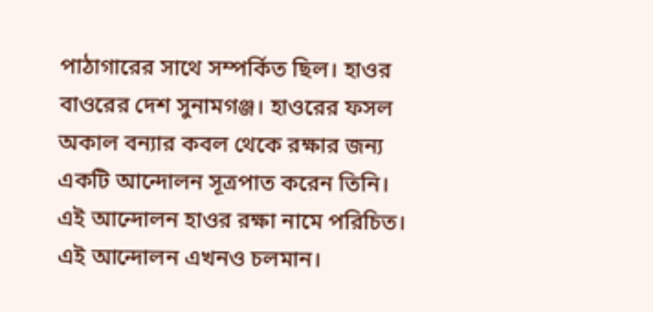পাঠাগারের সাথে সম্পর্কিত ছিল। হাওর বাওরের দেশ সুনামগঞ্জ। হাওরের ফসল অকাল বন্যার কবল থেকে রক্ষার জন্য একটি আন্দোলন সূত্রপাত করেন তিনি। এই আন্দোলন হাওর রক্ষা নামে পরিচিত। এই আন্দোলন এখনও চলমান।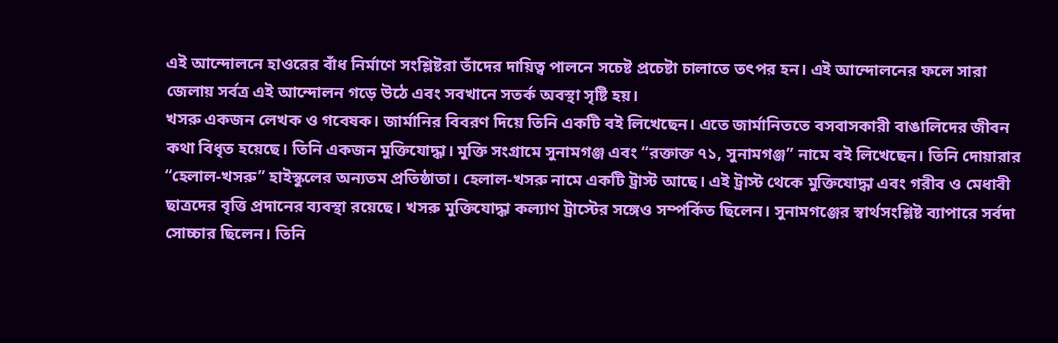এই আন্দোলনে হাওরের বাঁধ নির্মাণে সংশ্লিষ্টরা তাঁদের দায়িত্ব পালনে সচেষ্ট প্রচেষ্টা চালাতে তৎপর হন। এই আন্দোলনের ফলে সারা জেলায় সর্বত্র এই আন্দোলন গড়ে উঠে এবং সবখানে সতর্ক অবস্থা সৃষ্টি হয়।
খসরু একজন লেখক ও গবেষক। জার্মানির বিবরণ দিয়ে তিনি একটি বই লিখেছেন। এতে জার্মানিততে বসবাসকারী বাঙালিদের জীবন কথা বিধৃত হয়েছে। তিনি একজন মুক্তিযোদ্ধা। মুক্তি সংগ্রামে সুনামগঞ্জ এবং “রক্তাক্ত ৭১, সুনামগঞ্জ” নামে বই লিখেছেন। তিনি দোয়ারার “হেলাল-খসরু” হাইস্কুলের অন্যতম প্রতিষ্ঠাতা। হেলাল-খসরু নামে একটি ট্রাস্ট আছে। এই ট্রাস্ট থেকে মুক্তিযোদ্ধা এবং গরীব ও মেধাবী ছাত্রদের বৃত্তি প্রদানের ব্যবস্থা রয়েছে। খসরু মুক্তিযোদ্ধা কল্যাণ ট্রাস্টের সঙ্গেও সম্পর্কিত ছিলেন। সুনামগঞ্জের স্বার্থসংশ্লিষ্ট ব্যাপারে সর্বদা সোচ্চার ছিলেন। তিনি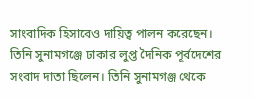সাংবাদিক হিসাবেও দায়িত্ব পালন করেছেন। তিনি সুনামগঞ্জে ঢাকার লুপ্ত দৈনিক পূর্বদেশের সংবাদ দাতা ছিলেন। তিনি সুনামগঞ্জ থেকে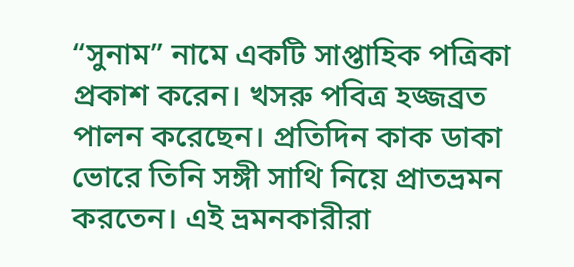“সুনাম” নামে একটি সাপ্তাহিক পত্রিকা প্রকাশ করেন। খসরু পবিত্র হজ্জব্রত পালন করেছেন। প্রতিদিন কাক ডাকা ভোরে তিনি সঙ্গী সাথি নিয়ে প্রাতভ্রমন করতেন। এই ভ্রমনকারীরা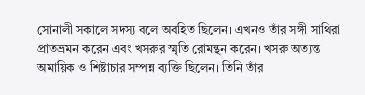সোনালী সকালে সদস্য বলে অবহিত ছিলেন। এখনও তাঁর সঙ্গী সাথিরা প্রাতভ্রমন করেন এবং খসরুর স্মৃতি রোমন্থন করেন। খসরু অত্যন্ত অমায়িক ও শিষ্টাচার সম্পন্ন ব্যক্তি ছিলেন। তিনি তাঁর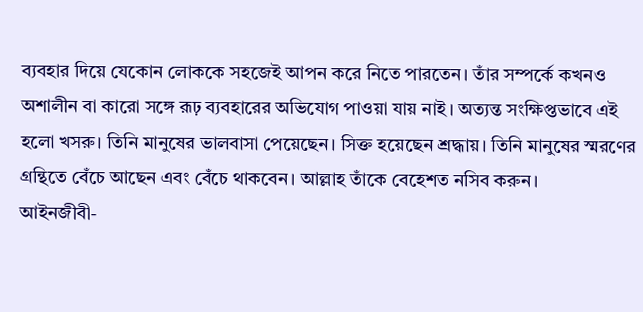ব্যবহার দিয়ে যেকোন লোককে সহজেই আপন করে নিতে পারতেন। তাঁর সম্পর্কে কখনও অশালীন বা কারো সঙ্গে রূঢ় ব্যবহারের অভিযোগ পাওয়া যায় নাই। অত্যন্ত সংক্ষিপ্তভাবে এই হলো খসরু। তিনি মানুষের ভালবাসা পেয়েছেন। সিক্ত হয়েছেন শ্রদ্ধায়। তিনি মানুষের স্মরণের গ্রন্থিতে বেঁচে আছেন এবং বেঁচে থাকবেন। আল্লাহ তাঁকে বেহেশত নসিব করুন।
আইনজীবী-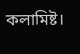কলামিষ্ট।